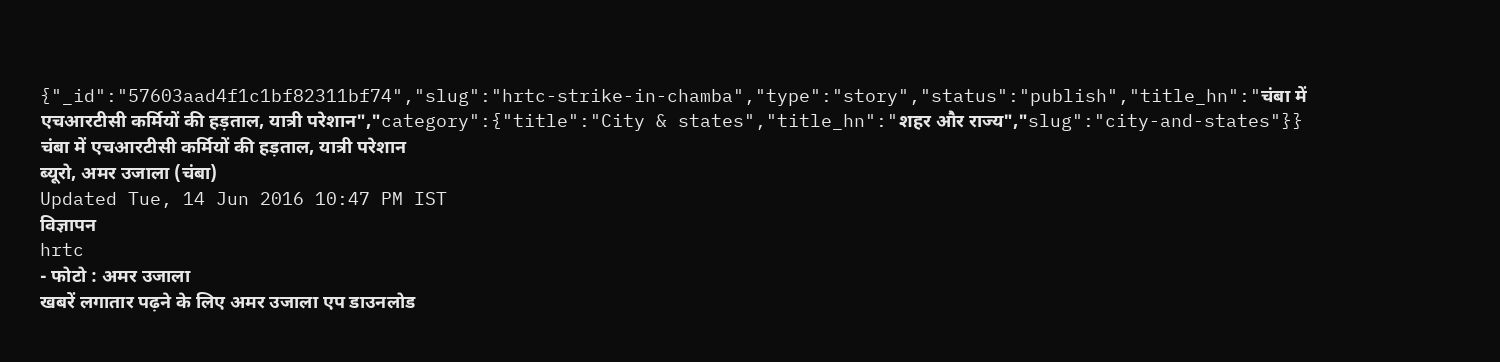{"_id":"57603aad4f1c1bf82311bf74","slug":"hrtc-strike-in-chamba","type":"story","status":"publish","title_hn":"चंबा में एचआरटीसी कर्मियों की हड़ताल, यात्री परेशान","category":{"title":"City & states","title_hn":"शहर और राज्य","slug":"city-and-states"}}
चंबा में एचआरटीसी कर्मियों की हड़ताल, यात्री परेशान
ब्यूरो, अमर उजाला (चंबा)
Updated Tue, 14 Jun 2016 10:47 PM IST
विज्ञापन
hrtc
- फोटो : अमर उजाला
खबरें लगातार पढ़ने के लिए अमर उजाला एप डाउनलोड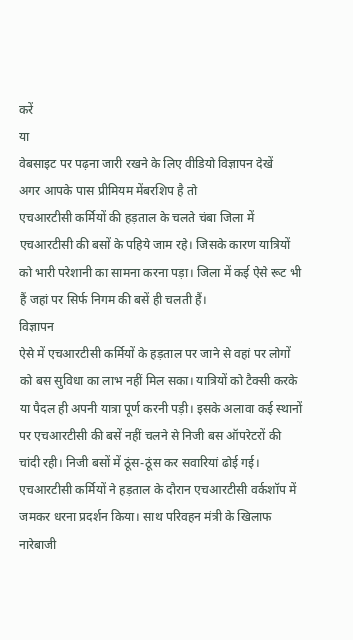करें
या
वेबसाइट पर पढ़ना जारी रखने के लिए वीडियो विज्ञापन देखें
अगर आपके पास प्रीमियम मेंबरशिप है तो
एचआरटीसी कर्मियों की हड़ताल के चलते चंबा जिला में एचआरटीसी की बसों के पहिये जाम रहे। जिसके कारण यात्रियों को भारी परेशानी का सामना करना पड़ा। जिला में कई ऐसे रूट भी हैं जहां पर सिर्फ निगम की बसें ही चलती हैं।
विज्ञापन
ऐसे में एचआरटीसी कर्मियों के हड़ताल पर जाने से वहां पर लोगों को बस सुविधा का लाभ नहीं मिल सका। यात्रियों को टैक्सी करके या पैदल ही अपनी यात्रा पूर्ण करनी पड़ी। इसके अलावा कई स्थानों पर एचआरटीसी की बसें नहीं चलने से निजी बस ऑपरेटरों की चांदी रही। निजी बसों में ठूंस-ठूंस कर सवारियां ढोई गई। एचआरटीसी कर्मियों ने हड़ताल के दौरान एचआरटीसी वर्कशॉप में जमकर धरना प्रदर्शन किया। साथ परिवहन मंत्री के खिलाफ नारेबाजी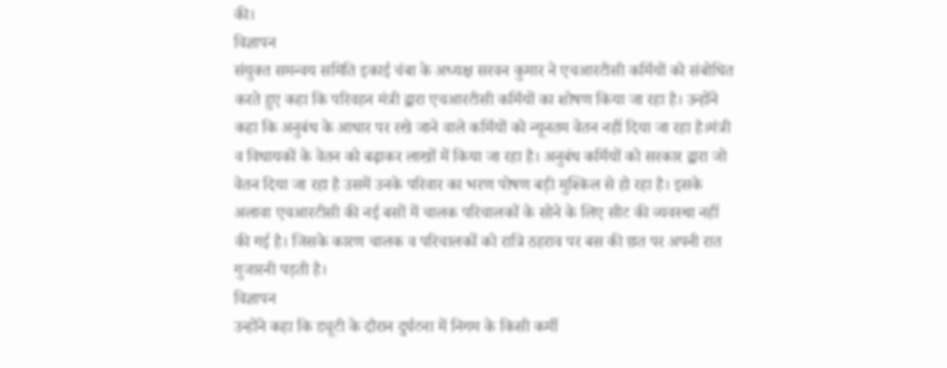की।
विज्ञापन
संयुक्त समन्वय समिति इकाई चंबा के अध्यक्ष सरवन कुमार ने एचआरटीसी कर्मियों को संबोधित करते हुए कहा कि परिवहन मंत्री द्वारा एचआरटीसी कर्मियों का शोषण किया जा रहा है। उन्होंने कहा कि अनुबंध के आधार पर रखे जाने वाले कर्मियों को न्यूनतम वेतन नहीं दिया जा रहा है।मंत्री व विधायकों के वेतन को बढ़ाकर लाखों में किया जा रहा है। अनुबंध कर्मियों को सरकार द्वारा जो वेतन दिया जा रहा है उसमें उनके परिवार का भरण पोषण बड़ी मुश्किल से हो रहा है। इसके अलावा एचआरटीसी की नई बसों में चालक परिचालकों के सोने के लिए सीट की व्यवस्था नहीं की गई है। जिसके कारण चालक व परिचालकों को रात्रि ठहराव पर बस की छत पर अपनी रात गुजारनी पड़ती है।
विज्ञापन
उन्होंने कहा कि ड्यूटी के दौरान दुर्घटना में निगम के किसी कर्मी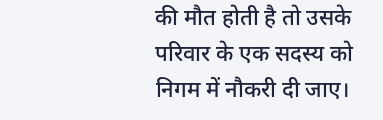की मौत होती है तो उसके परिवार के एक सदस्य को निगम में नौकरी दी जाए।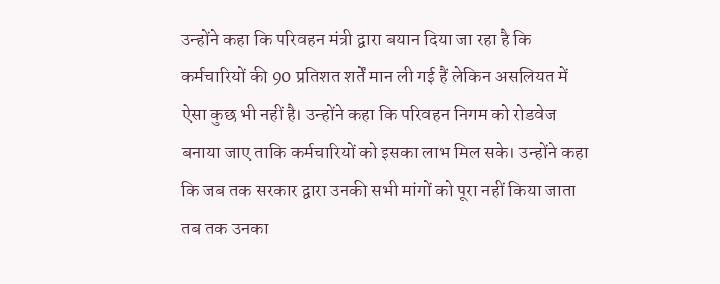उन्होंने कहा कि परिवहन मंत्री द्वारा बयान दिया जा रहा है कि कर्मचारियों की 90 प्रतिशत शर्तें मान ली गई हैं लेकिन असलियत में ऐसा कुछ भी नहीं है। उन्होंने कहा कि परिवहन निगम को रोडवेज बनाया जाए ताकि कर्मचारियों को इसका लाभ मिल सके। उन्होंने कहा कि जब तक सरकार द्वारा उनकी सभी मांगों को पूरा नहीं किया जाता तब तक उनका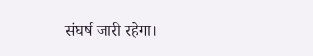संघर्ष जारी रहेगा।